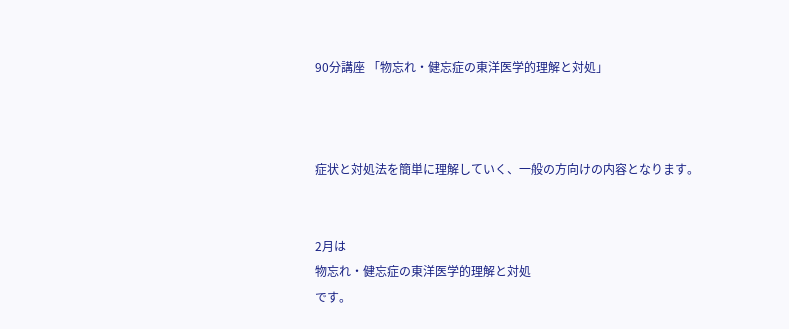90分講座 「物忘れ・健忘症の東洋医学的理解と対処」



症状と対処法を簡単に理解していく、一般の方向けの内容となります。


2月は
物忘れ・健忘症の東洋医学的理解と対処
です。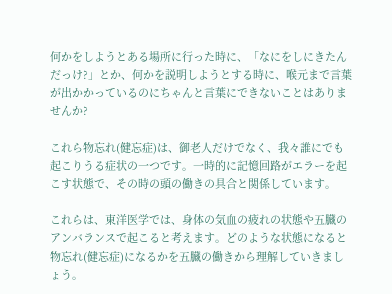何かをしようとある場所に行った時に、「なにをしにきたんだっけ?」とか、何かを説明しようとする時に、喉元まで言葉が出かかっているのにちゃんと言葉にできないことはありませんか?

これら物忘れ(健忘症)は、御老人だけでなく、我々誰にでも起こりうる症状の一つです。一時的に記憶回路がエラーを起こす状態で、その時の頭の働きの具合と関係しています。

これらは、東洋医学では、身体の気血の疲れの状態や五臓のアンバランスで起こると考えます。どのような状態になると物忘れ(健忘症)になるかを五臓の働きから理解していきましょう。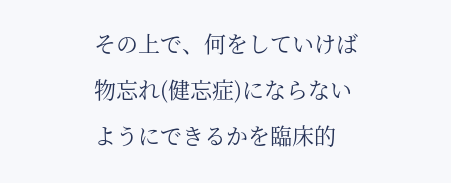その上で、何をしていけば物忘れ(健忘症)にならないようにできるかを臨床的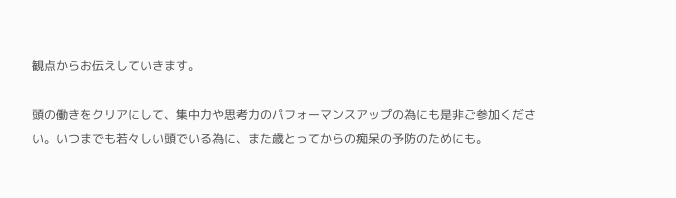観点からお伝えしていきます。

頭の働きをクリアにして、集中力や思考力のパフォーマンスアップの為にも是非ご参加ください。いつまでも若々しい頭でいる為に、また歳とってからの痴呆の予防のためにも。